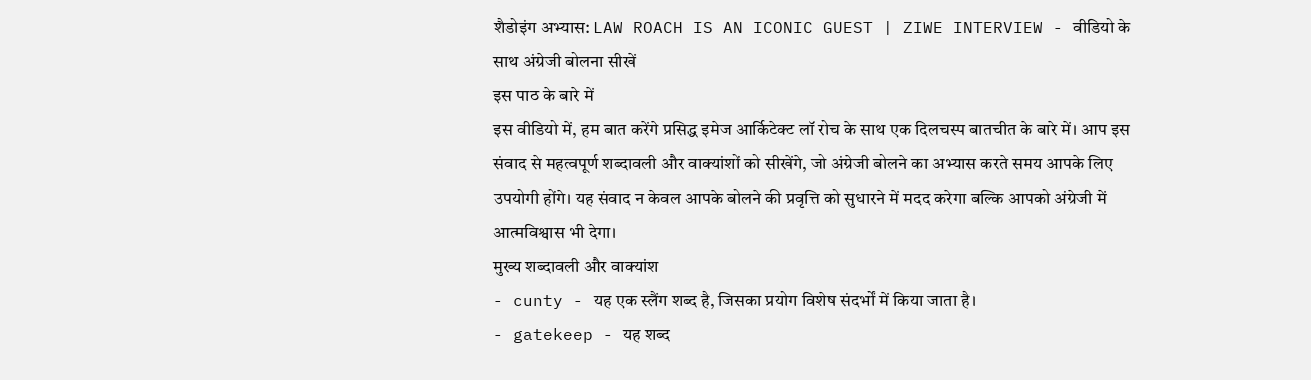शैडोइंग अभ्यास: LAW ROACH IS AN ICONIC GUEST | ZIWE INTERVIEW - वीडियो के साथ अंग्रेजी बोलना सीखें
इस पाठ के बारे में
इस वीडियो में, हम बात करेंगे प्रसिद्ध इमेज आर्किटेक्ट लॉ रोच के साथ एक दिलचस्प बातचीत के बारे में। आप इस संवाद से महत्वपूर्ण शब्दावली और वाक्यांशों को सीखेंगे, जो अंग्रेजी बोलने का अभ्यास करते समय आपके लिए उपयोगी होंगे। यह संवाद न केवल आपके बोलने की प्रवृत्ति को सुधारने में मदद करेगा बल्कि आपको अंग्रेजी में आत्मविश्वास भी देगा।
मुख्य शब्दावली और वाक्यांश
- cunty - यह एक स्लैंग शब्द है, जिसका प्रयोग विशेष संदर्भों में किया जाता है।
- gatekeep - यह शब्द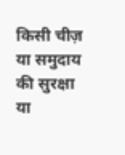किसी चीज़ या समुदाय की सुरक्षा या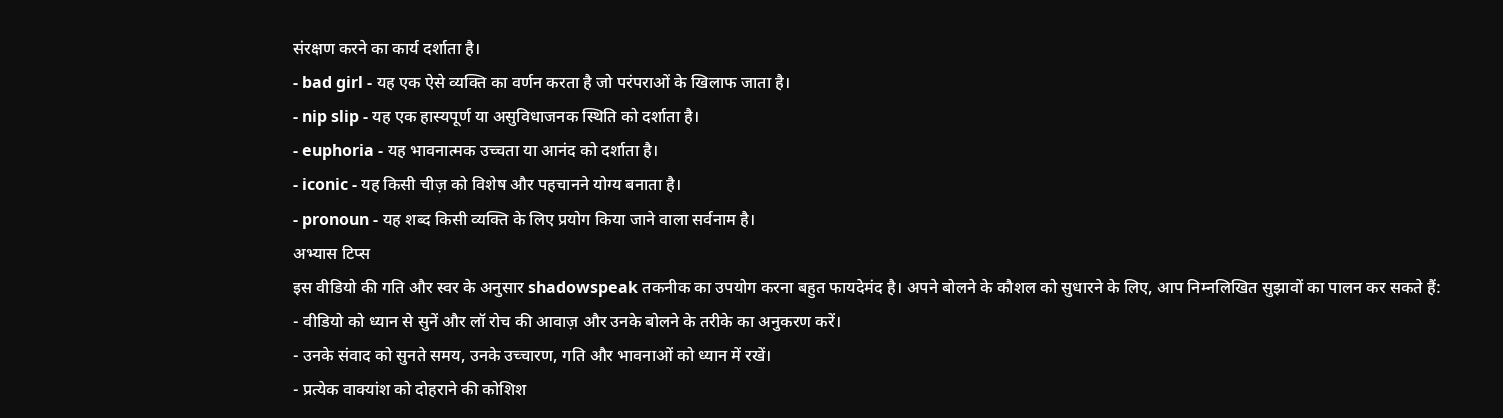संरक्षण करने का कार्य दर्शाता है।
- bad girl - यह एक ऐसे व्यक्ति का वर्णन करता है जो परंपराओं के खिलाफ जाता है।
- nip slip - यह एक हास्यपूर्ण या असुविधाजनक स्थिति को दर्शाता है।
- euphoria - यह भावनात्मक उच्चता या आनंद को दर्शाता है।
- iconic - यह किसी चीज़ को विशेष और पहचानने योग्य बनाता है।
- pronoun - यह शब्द किसी व्यक्ति के लिए प्रयोग किया जाने वाला सर्वनाम है।
अभ्यास टिप्स
इस वीडियो की गति और स्वर के अनुसार shadowspeak तकनीक का उपयोग करना बहुत फायदेमंद है। अपने बोलने के कौशल को सुधारने के लिए, आप निम्नलिखित सुझावों का पालन कर सकते हैं:
- वीडियो को ध्यान से सुनें और लॉ रोच की आवाज़ और उनके बोलने के तरीके का अनुकरण करें।
- उनके संवाद को सुनते समय, उनके उच्चारण, गति और भावनाओं को ध्यान में रखें।
- प्रत्येक वाक्यांश को दोहराने की कोशिश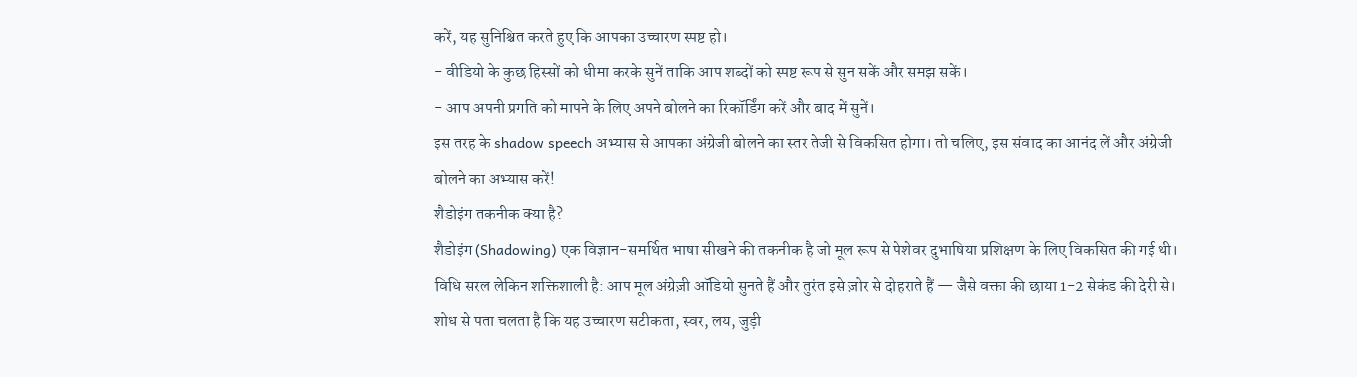करें, यह सुनिश्चित करते हुए कि आपका उच्चारण स्पष्ट हो।
- वीडियो के कुछ हिस्सों को धीमा करके सुनें ताकि आप शब्दों को स्पष्ट रूप से सुन सकें और समझ सकें।
- आप अपनी प्रगति को मापने के लिए अपने बोलने का रिकॉर्डिंग करें और बाद में सुनें।
इस तरह के shadow speech अभ्यास से आपका अंग्रेजी बोलने का स्तर तेजी से विकसित होगा। तो चलिए, इस संवाद का आनंद लें और अंग्रेजी बोलने का अभ्यास करें!
शैडोइंग तकनीक क्या है?
शैडोइंग (Shadowing) एक विज्ञान-समर्थित भाषा सीखने की तकनीक है जो मूल रूप से पेशेवर दुभाषिया प्रशिक्षण के लिए विकसित की गई थी। विधि सरल लेकिन शक्तिशाली है: आप मूल अंग्रेज़ी ऑडियो सुनते हैं और तुरंत इसे ज़ोर से दोहराते हैं — जैसे वक्ता की छाया 1-2 सेकंड की देरी से। शोध से पता चलता है कि यह उच्चारण सटीकता, स्वर, लय, जुड़ी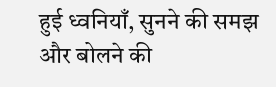हुई ध्वनियाँ, सुनने की समझ और बोलने की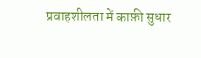प्रवाहशीलता में काफ़ी सुधार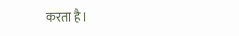करता है।